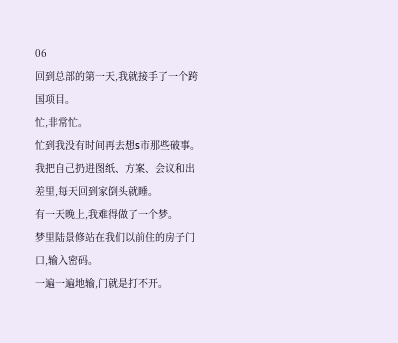06
回到总部的第一天,我就接手了一个跨国项目。
忙,非常忙。
忙到我没有时间再去想s市那些破事。
我把自己扔进图纸、方案、会议和出差里,每天回到家倒头就睡。
有一天晚上,我难得做了一个梦。
梦里陆景修站在我们以前住的房子门口,输入密码。
一遍一遍地输,门就是打不开。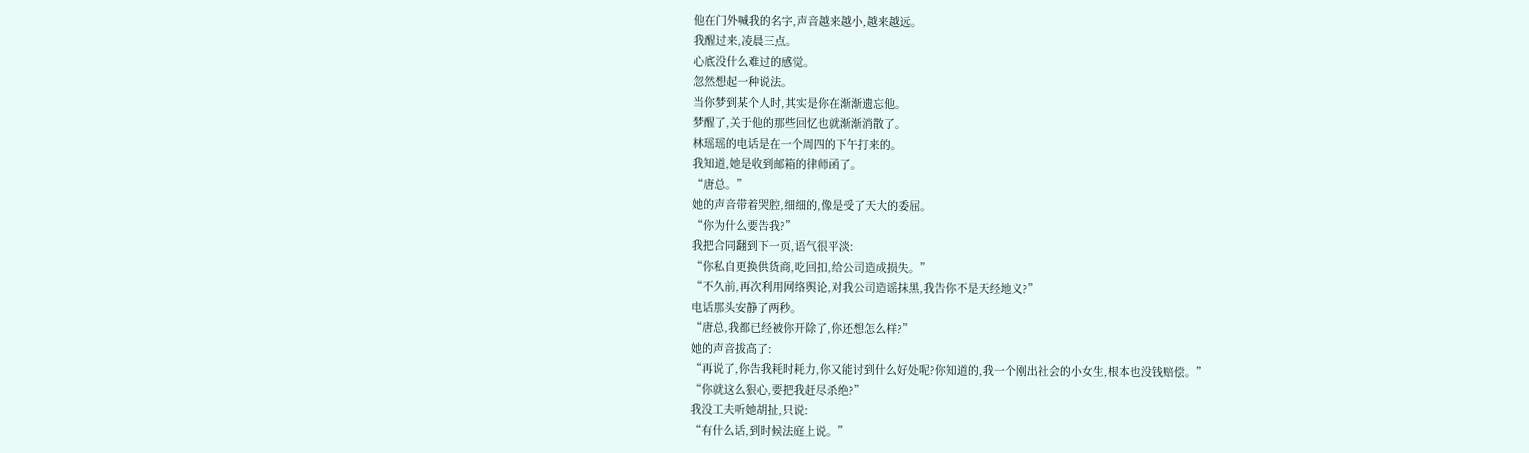他在门外喊我的名字,声音越来越小,越来越远。
我醒过来,凌晨三点。
心底没什么难过的感觉。
忽然想起一种说法。
当你梦到某个人时,其实是你在渐渐遗忘他。
梦醒了,关于他的那些回忆也就渐渐消散了。
林瑶瑶的电话是在一个周四的下午打来的。
我知道,她是收到邮箱的律师函了。
“唐总。”
她的声音带着哭腔,细细的,像是受了天大的委屈。
“你为什么要告我?”
我把合同翻到下一页,语气很平淡:
“你私自更换供货商,吃回扣,给公司造成损失。”
“不久前,再次利用网络舆论,对我公司造谣抹黑,我告你不是天经地义?”
电话那头安静了两秒。
“唐总,我都已经被你开除了,你还想怎么样?”
她的声音拔高了:
“再说了,你告我耗时耗力,你又能讨到什么好处呢?你知道的,我一个刚出社会的小女生,根本也没钱赔偿。”
“你就这么狠心,要把我赶尽杀绝?”
我没工夫听她胡扯,只说:
“有什么话,到时候法庭上说。”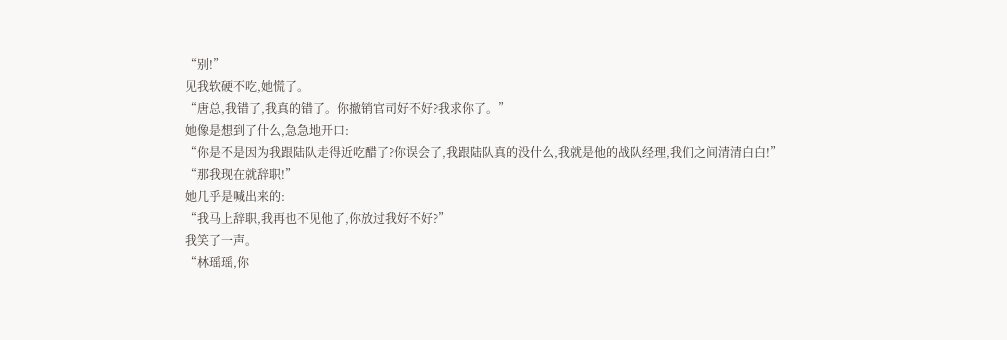“别!”
见我软硬不吃,她慌了。
“唐总,我错了,我真的错了。你撤销官司好不好?我求你了。”
她像是想到了什么,急急地开口:
“你是不是因为我跟陆队走得近吃醋了?你误会了,我跟陆队真的没什么,我就是他的战队经理,我们之间清清白白!”
“那我现在就辞职!”
她几乎是喊出来的:
“我马上辞职,我再也不见他了,你放过我好不好?”
我笑了一声。
“林瑶瑶,你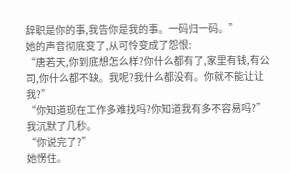辞职是你的事,我告你是我的事。一码归一码。”
她的声音彻底变了,从可怜变成了怨恨:
“唐若天,你到底想怎么样?你什么都有了,家里有钱,有公司,你什么都不缺。我呢?我什么都没有。你就不能让让我?”
“你知道现在工作多难找吗?你知道我有多不容易吗?”
我沉默了几秒。
“你说完了?”
她愣住。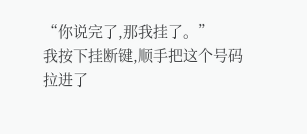“你说完了,那我挂了。”
我按下挂断键,顺手把这个号码拉进了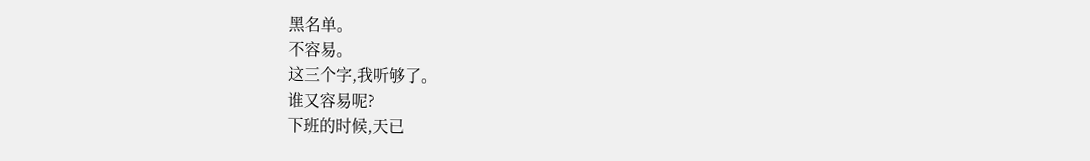黑名单。
不容易。
这三个字,我听够了。
谁又容易呢?
下班的时候,天已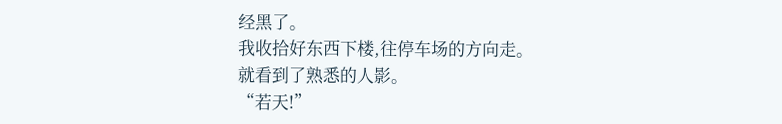经黑了。
我收拾好东西下楼,往停车场的方向走。
就看到了熟悉的人影。
“若天!”